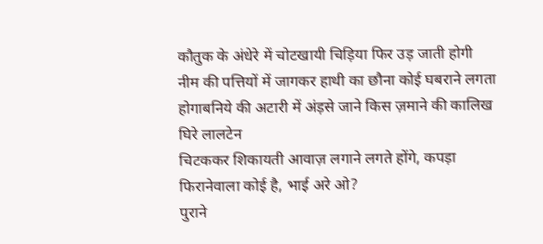कौतुक के अंधेरे में चोटखायी चिड़िया फिर उड़ जाती होगी
नीम की पत्तियों में जागकर हाथी का छौना कोई घबराने लगता होगाबनिये की अटारी में अंड़से जाने किस ज़माने की कालिख घिरे लालटेन
चिटककर शिकायती आवाज़ लगाने लगते होंगे, कपड़ा फिरानेवाला कोई है, भाई अरे ओ?
पुराने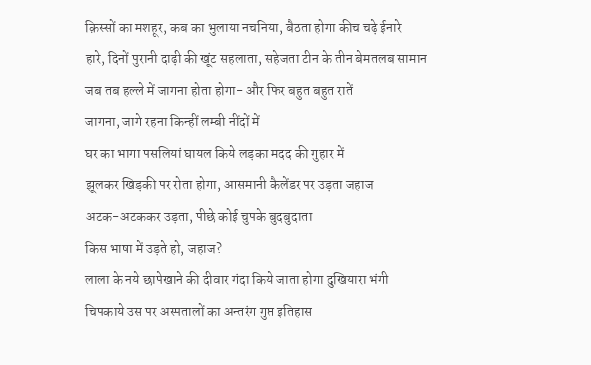क़िस्सों का मशहूर, कब का भुलाया नचनिया, बैठता होगा कीच चढ़े ईनारे
हारे, दिनों पुरानी दाढ़ी की खूंट सहलाता, सहेजता टीन के तीन बेमतलब सामान
जब तब हल्ले में जागना होता होगा- और फिर बहुत बहुत रातें
जागना, जागे रहना किन्हीं लम्बी नींदों में
घर का भागा पसलियां घायल किये लड़का मदद की गुहार में
झूलकर खिड़की पर रोता होगा, आसमानी कैलेंडर पर उड़ता जहाज
अटक-अटककर उड़ता, पीछे कोई चुपके बुदबुदाता
किस भाषा में उड़ते हो, जहाज?
लाला के नये छापेखाने की दीवार गंदा किये जाता होगा दुखियारा भंगी
चिपकाये उस पर अस्पतालों का अन्तरंग गुप्त इतिहास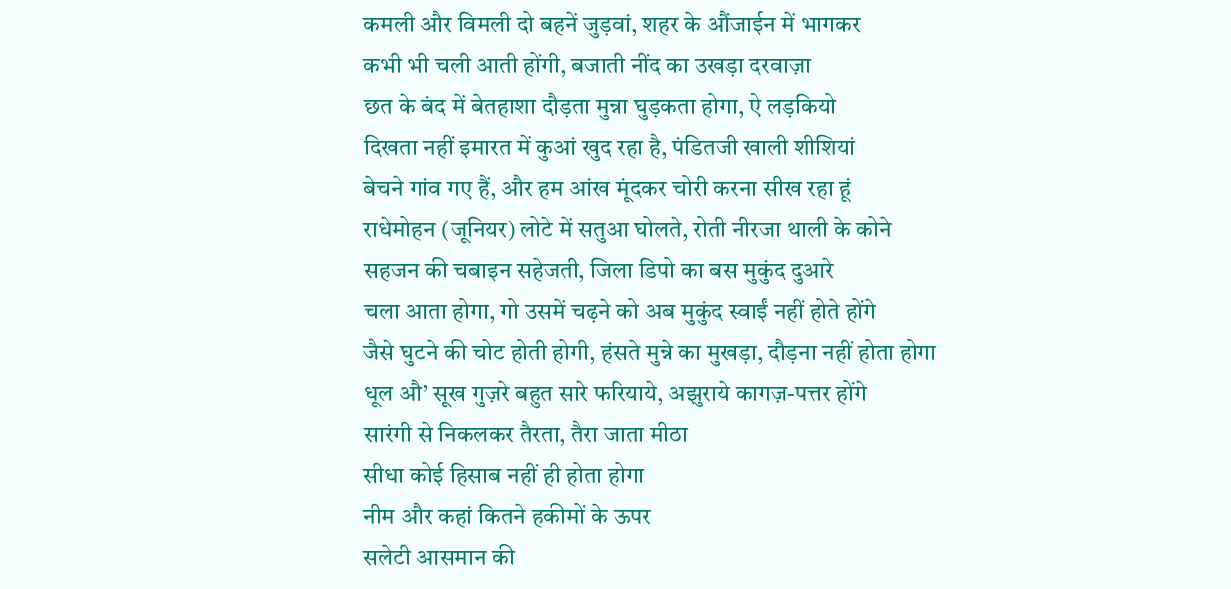कमली और विमली दो बहनें जुड़वां, शहर के औंजाईन में भागकर
कभी भी चली आती होंगी, बजाती नींद का उखड़ा दरवाज़ा
छत के बंद में बेतहाशा दौड़ता मुन्ना घुड़कता होगा, ऐ लड़कियो
दिखता नहीं इमारत में कुआं खुद रहा है, पंडितजी खाली शीशियां
बेचने गांव गए हैं, और हम आंख मूंदकर चोरी करना सीख रहा हूं
राधेमोहन (जूनियर) लोटे में सतुआ घोलते, रोती नीरजा थाली के कोने
सहजन की चबाइन सहेजती, जिला डिपो का बस मुकुंद दुआरे
चला आता होगा, गो उसमें चढ़ने को अब मुकुंद स्वाईं नहीं होते होंगे
जैसे घुटने की चोट होती होगी, हंसते मुन्ने का मुखड़ा, दौड़ना नहीं होता होगा
धूल औ’ सूख गुज़रे बहुत सारे फरियाये, अझुराये कागज़-पत्तर होंगे
सारंगी से निकलकर तैरता, तैरा जाता मीठा
सीधा कोई हिसाब नहीं ही होता होगा
नीम और कहां कितने हकीमों के ऊपर
सलेटी आसमान की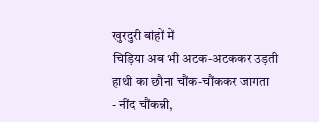खुरदुरी बांहों में
चिड़िया अब भी अटक-अटककर उड़ती
हाथी का छौना चौंक-चौंककर जागता
- नींद चौंकन्नी,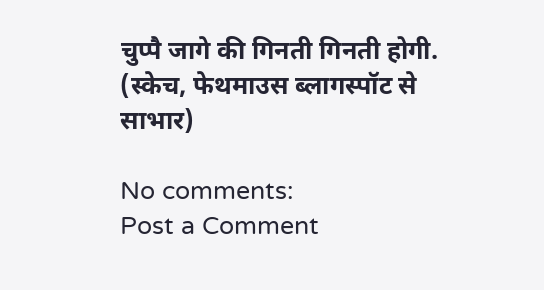चुप्पै जागे की गिनती गिनती होगी.
(स्केच, फेथमाउस ब्लागस्पॉट से साभार)

No comments:
Post a Comment